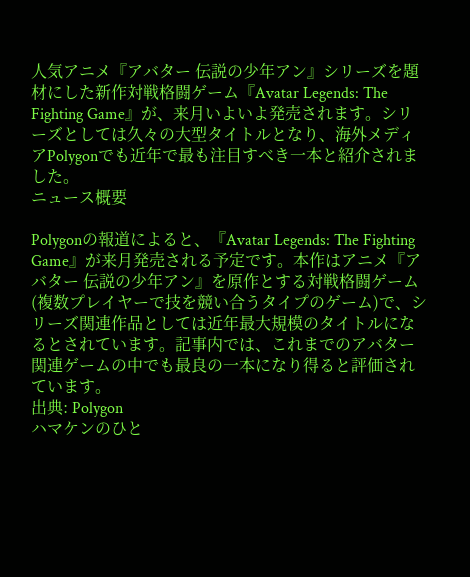人気アニメ『アバター 伝説の少年アン』シリーズを題材にした新作対戦格闘ゲーム『Avatar Legends: The Fighting Game』が、来月いよいよ発売されます。シリーズとしては久々の大型タイトルとなり、海外メディアPolygonでも近年で最も注目すべき一本と紹介されました。
ニュース概要

Polygonの報道によると、『Avatar Legends: The Fighting Game』が来月発売される予定です。本作はアニメ『アバター 伝説の少年アン』を原作とする対戦格闘ゲーム(複数プレイヤーで技を競い合うタイプのゲーム)で、シリーズ関連作品としては近年最大規模のタイトルになるとされています。記事内では、これまでのアバター関連ゲームの中でも最良の一本になり得ると評価されています。
出典: Polygon
ハマケンのひと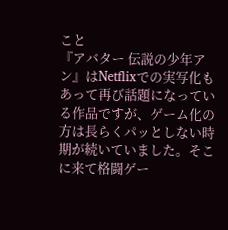こと
『アバター 伝説の少年アン』はNetflixでの実写化もあって再び話題になっている作品ですが、ゲーム化の方は長らくパッとしない時期が続いていました。そこに来て格闘ゲー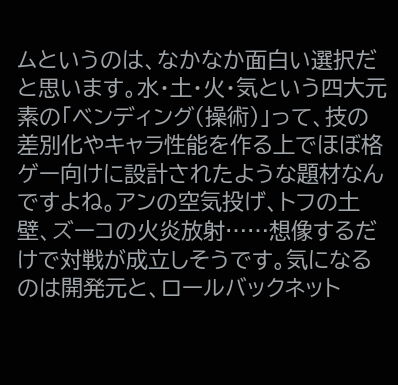ムというのは、なかなか面白い選択だと思います。水・土・火・気という四大元素の「ベンディング(操術)」って、技の差別化やキャラ性能を作る上でほぼ格ゲー向けに設計されたような題材なんですよね。アンの空気投げ、トフの土壁、ズーコの火炎放射……想像するだけで対戦が成立しそうです。気になるのは開発元と、ロールバックネット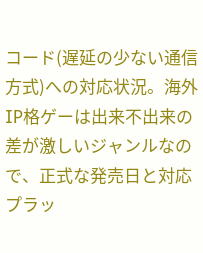コード(遅延の少ない通信方式)への対応状況。海外IP格ゲーは出来不出来の差が激しいジャンルなので、正式な発売日と対応プラッ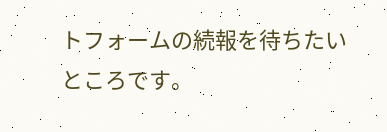トフォームの続報を待ちたいところです。